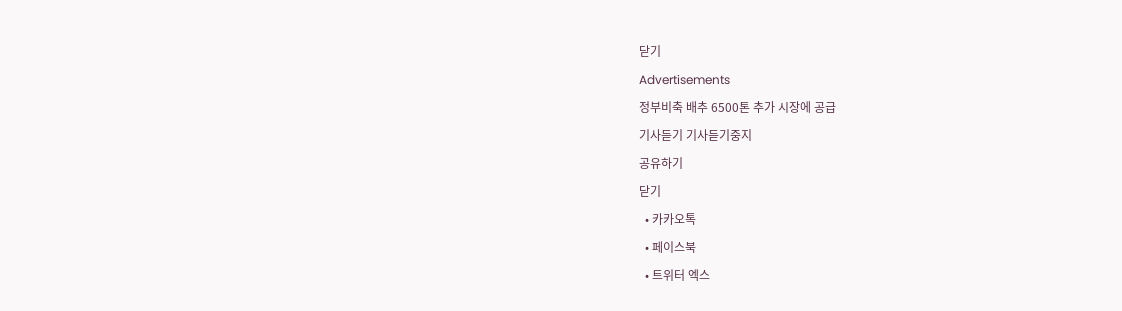닫기

Advertisements

정부비축 배추 6500톤 추가 시장에 공급

기사듣기 기사듣기중지

공유하기

닫기

  • 카카오톡

  • 페이스북

  • 트위터 엑스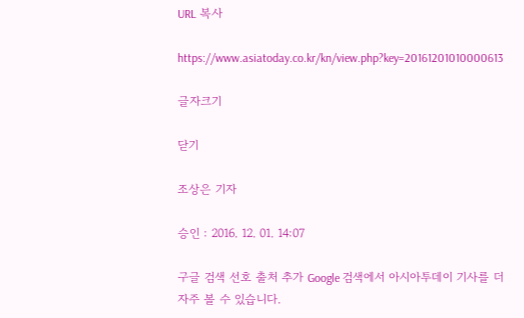URL 복사

https://www.asiatoday.co.kr/kn/view.php?key=20161201010000613

글자크기

닫기

조상은 기자

승인 : 2016. 12. 01. 14:07

구글 검색 선호 출처 추가 Google 검색에서 아시아투데이 기사를 더 자주 볼 수 있습니다.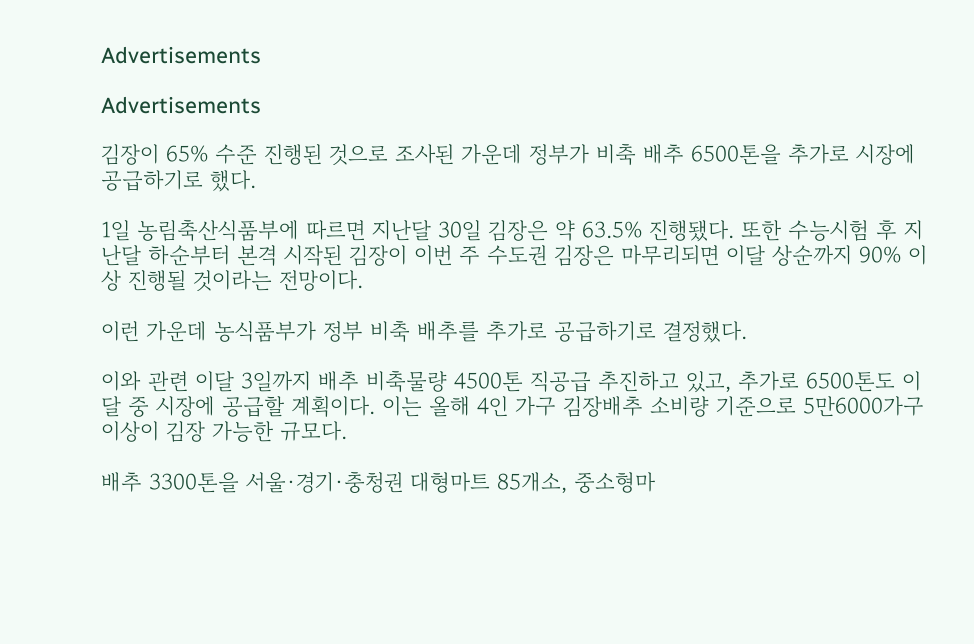Advertisements

Advertisements

김장이 65% 수준 진행된 것으로 조사된 가운데 정부가 비축 배추 6500톤을 추가로 시장에 공급하기로 했다.

1일 농림축산식품부에 따르면 지난달 30일 김장은 약 63.5% 진행됐다. 또한 수능시험 후 지난달 하순부터 본격 시작된 김장이 이번 주 수도권 김장은 마무리되면 이달 상순까지 90% 이상 진행될 것이라는 전망이다.

이런 가운데 농식품부가 정부 비축 배추를 추가로 공급하기로 결정했다.

이와 관련 이달 3일까지 배추 비축물량 4500톤 직공급 추진하고 있고, 추가로 6500톤도 이달 중 시장에 공급할 계획이다. 이는 올해 4인 가구 김장배추 소비량 기준으로 5만6000가구 이상이 김장 가능한 규모다.

배추 3300톤을 서울·경기·충청권 대형마트 85개소, 중소형마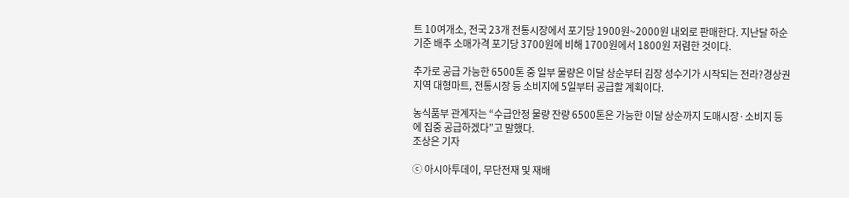트 10여개소, 전국 23개 전통시장에서 포기당 1900원~2000원 내외로 판매한다. 지난달 하순 기준 배추 소매가격 포기당 3700원에 비해 1700원에서 1800원 저렴한 것이다.

추가로 공급 가능한 6500톤 중 일부 물량은 이달 상순부터 김장 성수기가 시작되는 전라?경상권 지역 대형마트, 전통시장 등 소비지에 5일부터 공급할 계획이다.

농식품부 관계자는 “수급안정 물량 잔량 6500톤은 가능한 이달 상순까지 도매시장·소비지 등에 집중 공급하겠다”고 말했다.
조상은 기자

ⓒ 아시아투데이, 무단전재 및 재배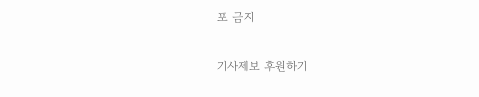포 금지

기사제보 후원하기